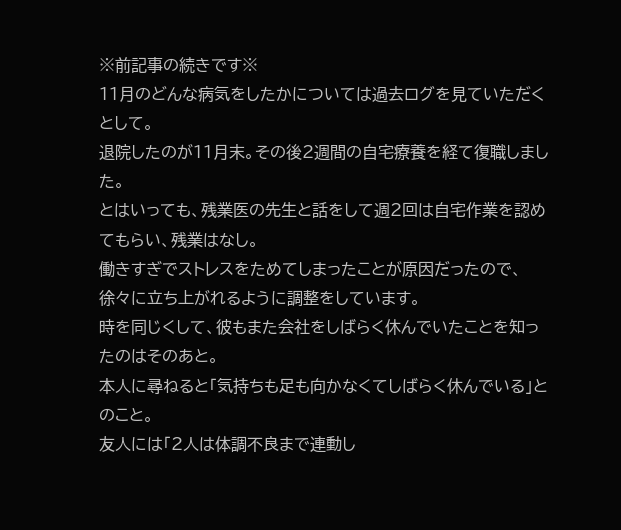※前記事の続きです※
11月のどんな病気をしたかについては過去ログを見ていただくとして。
退院したのが11月末。その後2週間の自宅療養を経て復職しました。
とはいっても、残業医の先生と話をして週2回は自宅作業を認めてもらい、残業はなし。
働きすぎでストレスをためてしまったことが原因だったので、
徐々に立ち上がれるように調整をしています。
時を同じくして、彼もまた会社をしばらく休んでいたことを知ったのはそのあと。
本人に尋ねると「気持ちも足も向かなくてしばらく休んでいる」とのこと。
友人には「2人は体調不良まで連動し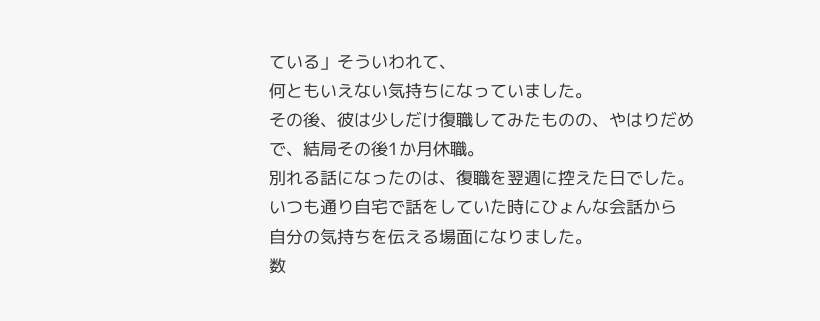ている」そういわれて、
何ともいえない気持ちになっていました。
その後、彼は少しだけ復職してみたものの、やはりだめで、結局その後1か月休職。
別れる話になったのは、復職を翌週に控えた日でした。
いつも通り自宅で話をしていた時にひょんな会話から
自分の気持ちを伝える場面になりました。
数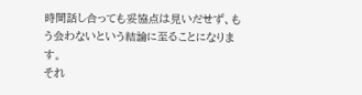時間話し合っても妥協点は見いだせず、もう会わないという結論に至ることになります。
それ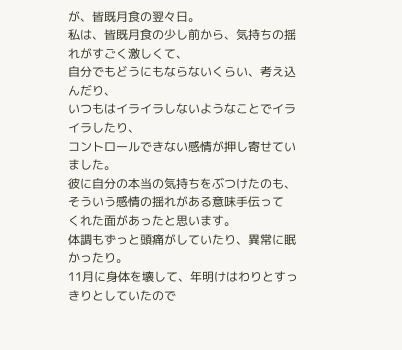が、皆既月食の翌々日。
私は、皆既月食の少し前から、気持ちの揺れがすごく激しくて、
自分でもどうにもならないくらい、考え込んだり、
いつもはイライラしないようなことでイライラしたり、
コントロールできない感情が押し寄せていました。
彼に自分の本当の気持ちをぶつけたのも、そういう感情の揺れがある意味手伝って
くれた面があったと思います。
体調もずっと頭痛がしていたり、異常に眠かったり。
11月に身体を壊して、年明けはわりとすっきりとしていたので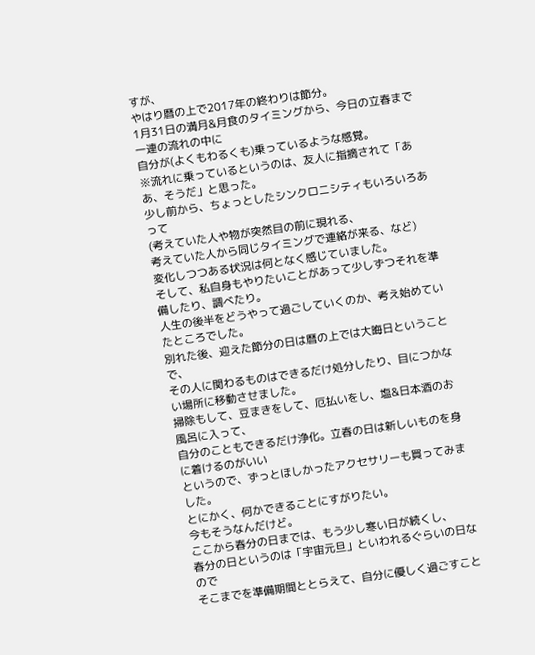すが、
やはり暦の上で2017年の終わりは節分。
1月31日の満月&月食のタイミングから、今日の立春まで一連の流れの中に
自分が(よくもわるくも)乗っているような感覚。
※流れに乗っているというのは、友人に指摘されて「ああ、そうだ」と思った。
少し前から、ちょっとしたシンクロニシティもいろいろあって
(考えていた人や物が突然目の前に現れる、
考えていた人から同じタイミングで連絡が来る、など)
変化しつつある状況は何となく感じていました。
そして、私自身もやりたいことがあって少しずつそれを準備したり、調べたり。
人生の後半をどうやって過ごしていくのか、考え始めていたところでした。
別れた後、迎えた節分の日は暦の上では大晦日ということで、
その人に関わるものはできるだけ処分したり、目につかない場所に移動させました。
掃除もして、豆まきをして、厄払いをし、塩&日本酒のお風呂に入って、
自分のこともできるだけ浄化。立春の日は新しいものを身に着けるのがいい
というので、ずっとほしかったアクセサリーも買ってみました。
とにかく、何かできることにすがりたい。
今もそうなんだけど。
ここから春分の日までは、もう少し寒い日が続くし、
春分の日というのは「宇宙元旦」といわれるぐらいの日なので
そこまでを準備期間ととらえて、自分に優しく過ごすこと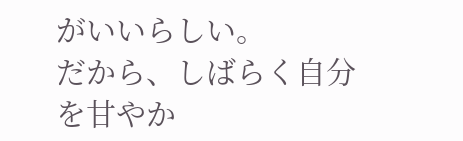がいいらしい。
だから、しばらく自分を甘やか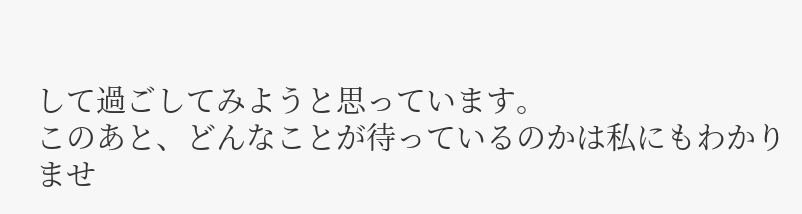して過ごしてみようと思っています。
このあと、どんなことが待っているのかは私にもわかりませ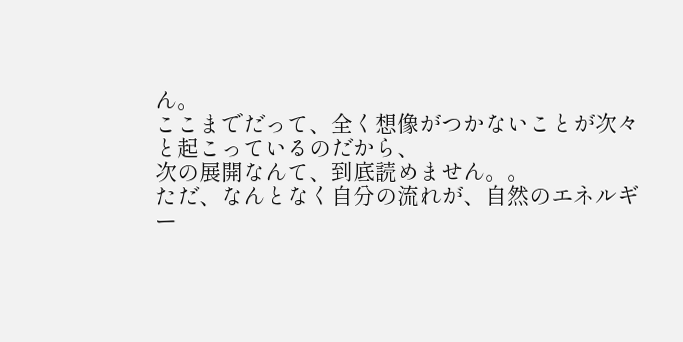ん。
ここまでだって、全く想像がつかないことが次々と起こっているのだから、
次の展開なんて、到底読めません。。
ただ、なんとなく自分の流れが、自然のエネルギー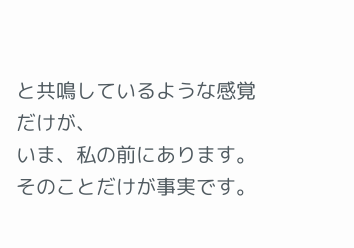と共鳴しているような感覚だけが、
いま、私の前にあります。
そのことだけが事実です。